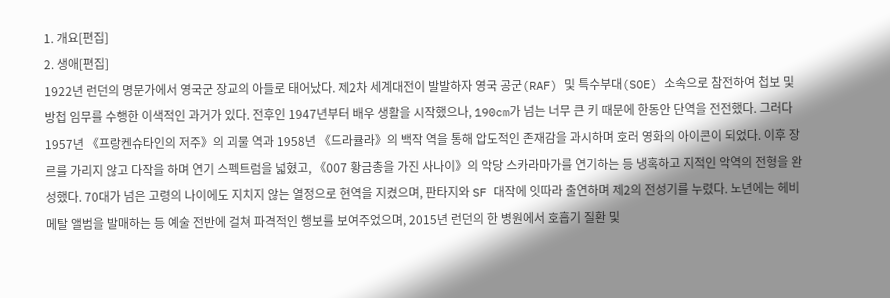1. 개요[편집]
2. 생애[편집]
1922년 런던의 명문가에서 영국군 장교의 아들로 태어났다. 제2차 세계대전이 발발하자 영국 공군(RAF) 및 특수부대(SOE) 소속으로 참전하여 첩보 및 방첩 임무를 수행한 이색적인 과거가 있다. 전후인 1947년부터 배우 생활을 시작했으나, 190cm가 넘는 너무 큰 키 때문에 한동안 단역을 전전했다. 그러다 1957년 《프랑켄슈타인의 저주》의 괴물 역과 1958년 《드라큘라》의 백작 역을 통해 압도적인 존재감을 과시하며 호러 영화의 아이콘이 되었다. 이후 장르를 가리지 않고 다작을 하며 연기 스펙트럼을 넓혔고, 《007 황금총을 가진 사나이》의 악당 스카라마가를 연기하는 등 냉혹하고 지적인 악역의 전형을 완성했다. 70대가 넘은 고령의 나이에도 지치지 않는 열정으로 현역을 지켰으며, 판타지와 SF 대작에 잇따라 출연하며 제2의 전성기를 누렸다. 노년에는 헤비메탈 앨범을 발매하는 등 예술 전반에 걸쳐 파격적인 행보를 보여주었으며, 2015년 런던의 한 병원에서 호흡기 질환 및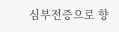심부전증으로 향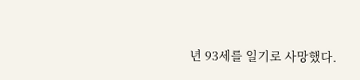년 93세를 일기로 사망했다.